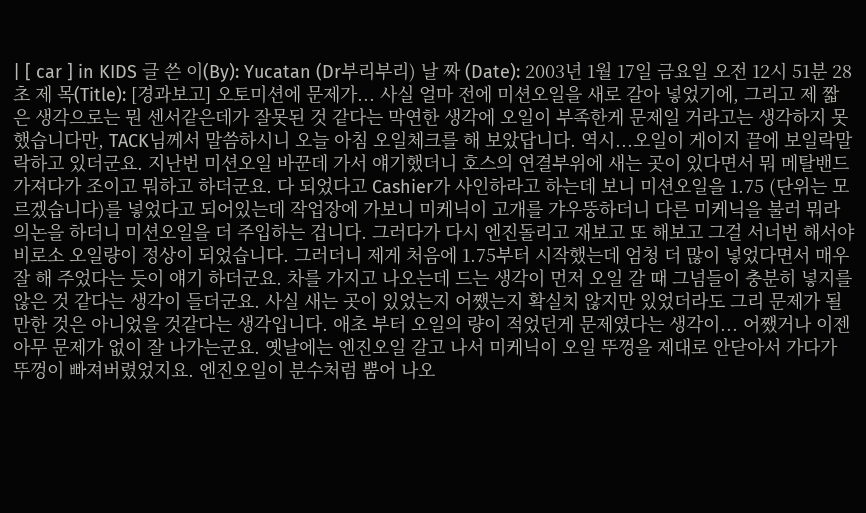| [ car ] in KIDS 글 쓴 이(By): Yucatan (Dr부리부리) 날 짜 (Date): 2003년 1월 17일 금요일 오전 12시 51분 28초 제 목(Title): [경과보고] 오토미션에 문제가... 사실 얼마 전에 미션오일을 새로 갈아 넣었기에, 그리고 제 짧은 생각으로는 뭔 센서같은데가 잘못된 것 같다는 막연한 생각에 오일이 부족한게 문제일 거라고는 생각하지 못했습니다만, TACK님께서 말씀하시니 오늘 아침 오일체크를 해 보았답니다. 역시...오일이 게이지 끝에 보일락말락하고 있더군요. 지난번 미션오일 바꾼데 가서 얘기했더니 호스의 연결부위에 새는 곳이 있다면서 뭐 메탈밴드 가져다가 조이고 뭐하고 하더군요. 다 되었다고 Cashier가 사인하라고 하는데 보니 미션오일을 1.75 (단위는 모르겠습니다)를 넣었다고 되어있는데 작업장에 가보니 미케닉이 고개를 갸우뚱하더니 다른 미케닉을 불러 뭐라 의논을 하더니 미션오일을 더 주입하는 겁니다. 그러다가 다시 엔진돌리고 재보고 또 해보고 그걸 서너번 해서야 비로소 오일량이 정상이 되었습니다. 그러더니 제게 처음에 1.75부터 시작했는데 엄청 더 많이 넣었다면서 매우 잘 해 주었다는 듯이 얘기 하더군요. 차를 가지고 나오는데 드는 생각이 먼저 오일 갈 때 그넘들이 충분히 넣지를 않은 것 같다는 생각이 들더군요. 사실 새는 곳이 있었는지 어쨌는지 확실치 않지만 있었더라도 그리 문제가 될 만한 것은 아니었을 것같다는 생각입니다. 애초 부터 오일의 량이 적었던게 문제였다는 생각이... 어쨌거나 이젠 아무 문제가 없이 잘 나가는군요. 옛날에는 엔진오일 갈고 나서 미케닉이 오일 뚜껑을 제대로 안닫아서 가다가 뚜껑이 빠져버렸었지요. 엔진오일이 분수처럼 뿜어 나오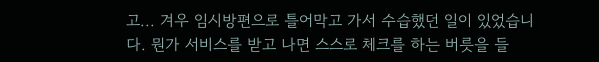고... 겨우 임시방편으로 틀어막고 가서 수습했던 일이 있었습니다. 뭔가 서비스를 받고 나면 스스로 체크를 하는 버릇을 들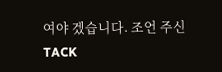여야 겠습니다. 조언 주신 TACK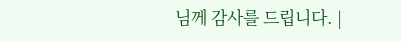님께 감사를 드립니다. |